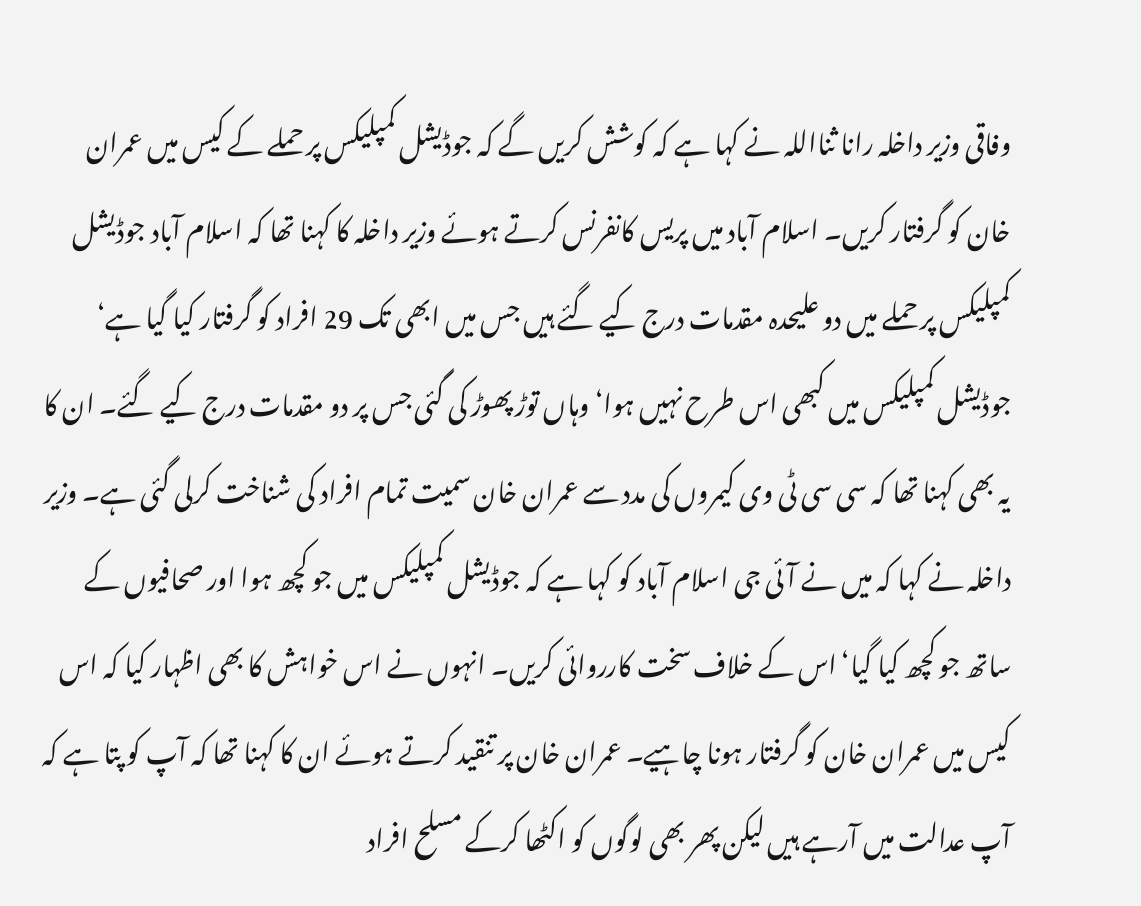وفاقی وزیر داخلہ رانا ثنااللہ نے کہا ہے کہ کوشش کریں گے کہ جوڈیشل کمپلیکس پر حملے کے کیس میں عمران خان کو گرفتار کریں۔ اسلام آباد میں پریس کانفرنس کرتے ہوئے وزیر داخلہ کا کہنا تھا کہ اسلام آباد جوڈیشل کمپلیکس پر حملے میں دو علیحدہ مقدمات درج کیے گئے ہیں جس میں ابھی تک 29 افراد کو گرفتار کیا گیا ہے‘ جوڈیشل کمپلیکس میں کبھی اس طرح نہیں ہوا‘ وہاں توڑ پھوڑ کی گئی جس پر دو مقدمات درج کیے گئے۔ ان کا یہ بھی کہنا تھا کہ سی سی ٹی وی کیمروں کی مدد سے عمران خان سمیت تمام افراد کی شناخت کرلی گئی ہے۔ وزیر داخلہ نے کہا کہ میں نے آئی جی اسلام آباد کو کہا ہے کہ جوڈیشل کمپلیکس میں جو کچھ ہوا اور صحافیوں کے ساتھ جو کچھ کیا گیا‘ اس کے خلاف سخت کارروائی کریں۔ انہوں نے اس خواہش کا بھی اظہار کیا کہ اس کیس میں عمران خان کو گرفتار ہونا چاہیے۔ عمران خان پر تنقید کرتے ہوئے ان کا کہنا تھا کہ آپ کو پتا ہے کہ آپ عدالت میں آرہے ہیں لیکن پھر بھی لوگوں کو اکٹھا کرکے مسلح افراد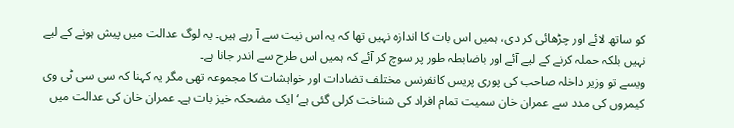کو ساتھ لائے اور چڑھائی کر دی، ہمیں اس بات کا اندازہ نہیں تھا کہ یہ اس نیت سے آ رہے ہیں۔ یہ لوگ عدالت میں پیش ہونے کے لیے نہیں بلکہ حملہ کرنے کے لیے آئے اور باضابطہ طور پر سوچ کر آئے کہ ہمیں اس طرح سے اندر جانا ہے۔
ویسے تو وزیر داخلہ صاحب کی پوری پریس کانفرنس مختلف تضادات اور خواہشات کا مجموعہ تھی مگر یہ کہنا کہ سی سی ٹی وی کیمروں کی مدد سے عمران خان سمیت تمام افراد کی شناخت کرلی گئی ہے‘ ایک مضحکہ خیز بات ہے۔ عمران خان کی عدالت میں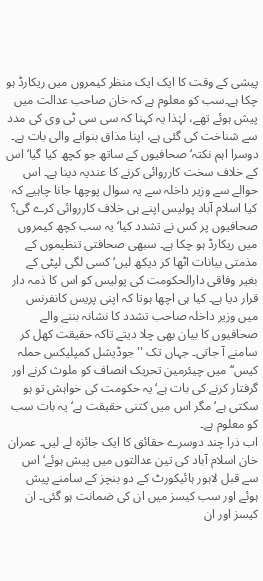پیشی کے وقت کا ایک ایک منظر کیمروں میں ریکارڈ ہو چکا ہے۔سب کو معلوم ہے کہ خان صاحب عدالت میں پیش ہوئے تھے، لہٰذا یہ کہنا کہ سی سی ٹی وی کی مدد سے شناخت کی گئی ہے، اپنا مذاق بنوانے والی بات ہے۔ دوسرا اہم نکتہ‘ صحافیوں کے ساتھ جو کچھ کیا گیا‘ اس کے خلاف سخت کارروائی کرنے کا عندیہ دینا ہے۔ اس حوالے سے وزیر داخلہ سے یہ سوال پوچھا جانا چاہیے کہ کیا اسلام آباد پولیس اپنے ہی خلاف کارروائی کرے گی؟ صحافیوں پر کس نے تشدد کیا‘ یہ سب کچھ کیمروں میں ریکارڈ ہو چکا ہے۔ سبھی صحافتی تنظیموں کے مذمتی بیانات اٹھا کر دیکھ لیں‘ کسی لگی لپٹی کے بغیر وفاقی دارالحکومت کی پولیس کو اس کا ذمہ دار قرار دیا ہے۔ کیا ہی اچھا ہوتا کہ اپنی پریس کانفرنس میں وزیر داخلہ صاحب تشدد کا نشانہ بننے والے صحافیوں کا بیان بھی چلا دیتے تاکہ حقیقت کھل کر سامنے آ جاتی۔ جہاں تک ''جوڈیشل کمپلیکس حملہ کیس‘‘ میں چیئرمین تحریک انصاف کو ملوث کرنے اور گرفتار کرنے کی بات ہے‘ یہ حکومت کی خواہش تو ہو سکتی ہے‘ مگر اس میں کتنی حقیقت ہے‘ یہ بات سب کو معلوم ہے۔
اب ذرا چند دوسرے حقائق کا ایک جائزہ لے لیں۔ عمران خان اسلام آباد کی تین عدالتوں میں پیش ہوئے‘ اس سے قبل لاہور ہائیکورٹ کے دو بنچز کے سامنے پیش ہوئے اور سب کیسز میں ان کی ضمانت ہو گئی۔ ان کیسز اور ان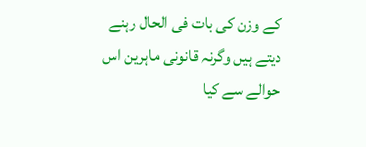کے وزن کی بات فی الحال رہنے دیتے ہیں وگرنہ قانونی ماہرین اس حوالے سے کیا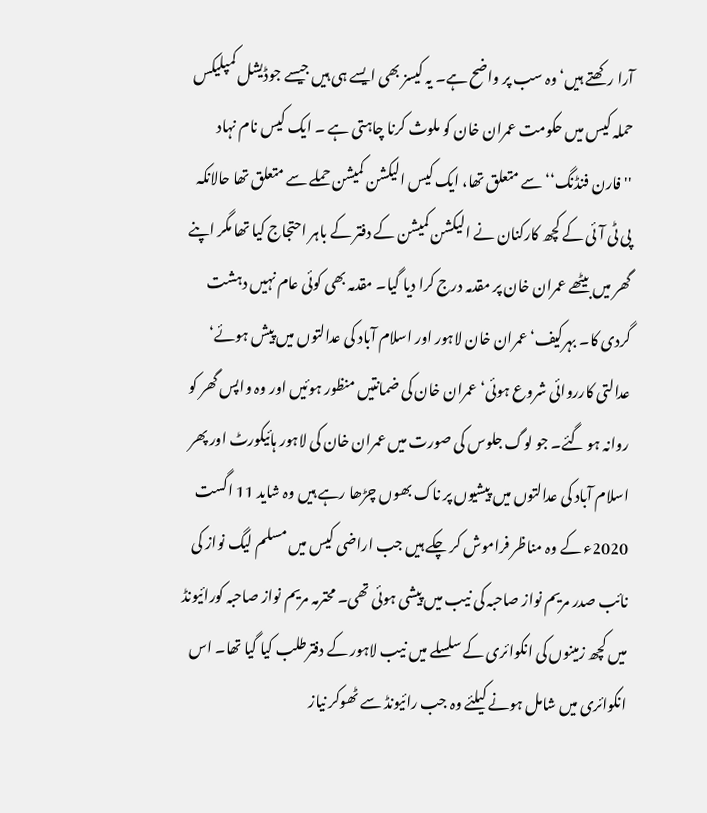آرا رکھتے ہیں‘ وہ سب پر واضح ہے۔ یہ کیسز بھی ایسے ہی ہیں جیسے جوڈیشل کمپلیکس حملہ کیس میں حکومت عمران خان کو ملوث کرنا چاہتی ہے ۔ ایک کیس نام نہاد ''فارن فنڈنگ‘‘ سے متعلق تھا، ایک کیس الیکشن کمیشن حملے سے متعلق تھا حالانکہ پی ٹی آئی کے کچھ کارکنان نے الیکشن کمیشن کے دفتر کے باہر احتجاج کیا تھا مگر اپنے گھر میں بیٹھے عمران خان پر مقدمہ درج کرا دیا گیا۔ مقدمہ بھی کوئی عام نہیں دہشت گردی کا۔ بہرکیف‘ عمران خان لاہور اور اسلام آباد کی عدالتوں میں پیش ہوئے‘ عدالتی کارروائی شروع ہوئی‘ عمران خان کی ضمانتیں منظور ہوئیں اور وہ واپس گھر کو روانہ ہو گئے۔ جو لوگ جلوس کی صورت میں عمران خان کی لاہور ہائیکورٹ اور پھر اسلام آباد کی عدالتوں میں پیشیوں پر ناک بھوں چڑھا رہے ہیں وہ شاید 11 اگست 2020ء کے وہ مناظر فراموش کر چکے ہیں جب اراضی کیس میں مسلم لیگ نواز کی نائب صدر مریم نواز صاحبہ کی نیب میں پیشی ہوئی تھی۔ محترمہ مریم نواز صاحبہ کورائیونڈ میں کچھ زمینوں کی انکوائری کے سلسلے میں نیب لاہور کے دفترطلب کیا گیا تھا۔ اس انکوائری میں شامل ہونے کیلئے وہ جب رائیونڈ سے ٹھوکر نیاز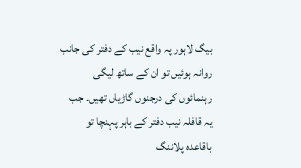بیگ لاہور پہ واقع نیب کے دفتر کی جانب روانہ ہوئیں تو ان کے ساتھ لیگی رہنمائوں کی درجنوں گاڑیاں تھیں۔ جب یہ قافلہ نیب دفتر کے باہر پہنچا تو باقاعدہ پلاننگ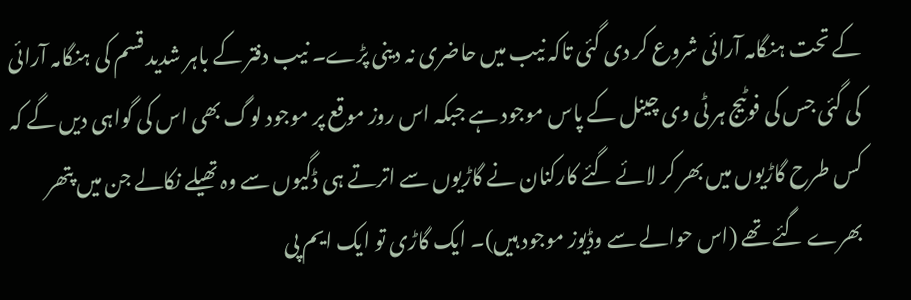کے تحت ہنگامہ آرائی شروع کر دی گئی تاکہ نیب میں حاضری نہ دینی پڑے۔ نیب دفتر کے باہر شدید قسم کی ہنگامہ آرائی کی گئی جس کی فوٹیج ہر ٹی وی چینل کے پاس موجود ہے جبکہ اس روز موقع پر موجود لوگ بھی اس کی گواہی دیں گے کہ کس طرح گاڑیوں میں بھر کر لائے گئے کارکنان نے گاڑیوں سے اترتے ہی ڈگیوں سے وہ تھیلے نکالے جن میں پتھر بھرے گئے تھے (اس حوالے سے وڈیوز موجود ہیں)۔ ایک گاڑی تو ایک ایم پی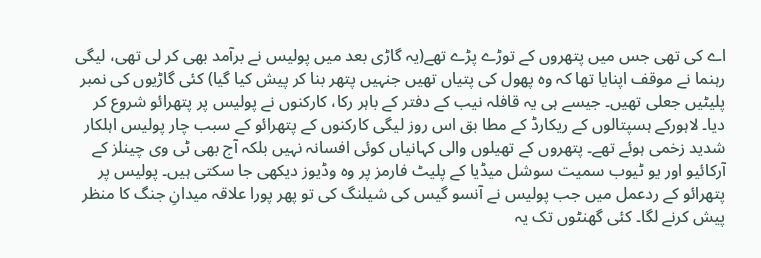اے کی تھی جس میں پتھروں کے توڑے پڑے تھے(یہ گاڑی بعد میں پولیس نے برآمد بھی کر لی تھی، لیگی رہنما نے موقف اپنایا تھا کہ وہ پھول کی پتیاں تھیں جنہیں پتھر بنا کر پیش کیا گیا) کئی گاڑیوں کی نمبر پلیٹیں جعلی تھیں۔ جیسے ہی یہ قافلہ نیب کے دفتر کے باہر رکا، کارکنوں نے پولیس پر پتھرائو شروع کر دیا۔ لاہورکے ہسپتالوں کے ریکارڈ کے مطا بق اس روز لیگی کارکنوں کے پتھرائو کے سبب چار پولیس اہلکار شدید زخمی ہوئے تھے۔ پتھروں کے تھیلوں والی کہانیاں کوئی افسانہ نہیں بلکہ آج بھی ٹی وی چینلز کے آرکائیو اور یو ٹیوب سمیت سوشل میڈیا کے پلیٹ فارمز پر وہ وڈیوز دیکھی جا سکتی ہیں۔ پولیس پر پتھرائو کے ردعمل میں جب پولیس نے آنسو گیس کی شیلنگ کی تو پھر پورا علاقہ میدانِ جنگ کا منظر پیش کرنے لگا۔ کئی گھنٹوں تک یہ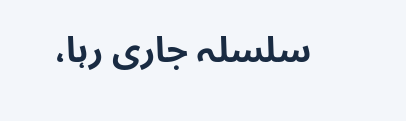سلسلہ جاری رہا،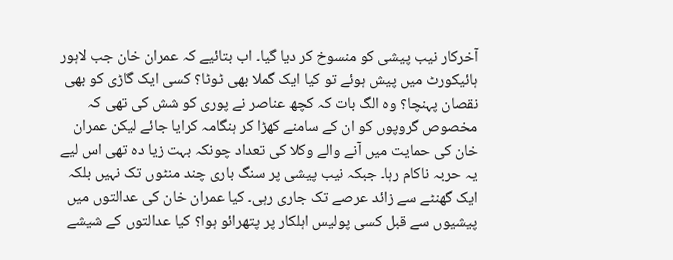آخرکار نیب پیشی کو منسوخ کر دیا گیا۔ اب بتائیے کہ عمران خان جب لاہور ہائیکورٹ میں پیش ہوئے تو کیا ایک گملا بھی ٹوٹا؟ کسی ایک گاڑی کو بھی نقصان پہنچا؟ وہ الگ بات کہ کچھ عناصر نے پوری کو شش کی تھی کہ مخصوص گروپوں کو ان کے سامنے کھڑا کر ہنگامہ کرایا جائے لیکن عمران خان کی حمایت میں آنے والے وکلا کی تعداد چونکہ بہت زیا دہ تھی اس لیے یہ حربہ ناکام رہا۔ جبکہ نیب پیشی پر سنگ باری چند منٹوں تک نہیں بلکہ ایک گھنٹے سے زائد عرصے تک جاری رہی۔ کیا عمران خان کی عدالتوں میں پیشیوں سے قبل کسی پولیس اہلکار پر پتھرائو ہوا؟ کیا عدالتوں کے شیشے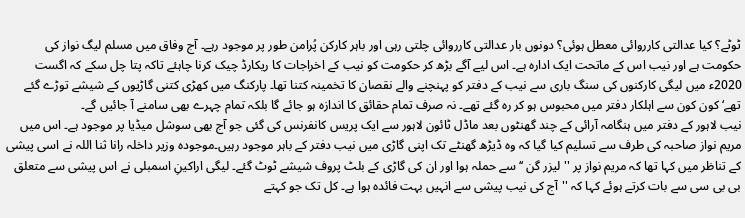ٹوٹے؟ کیا عدالتی کارروائی معطل ہوئی؟ دونوں بار عدالتی کارروائی چلتی رہی اور باہر کارکن پُرامن طور پر موجود رہے۔ آج وفاق میں مسلم لیگ نواز کی حکومت ہے اور نیب اس کے ماتحت ایک ادارہ ہے۔ اس لیے آگے بڑھ کر حکومت کو نیب کے اخراجات کا ریکارڈ چیک کرنا چاہئے تاکہ پتا چل سکے کہ اگست 2020ء میں لیگی کارکنوں کی سنگ باری سے نیب کے دفتر کو پہنچنے والے نقصان کا تخمینہ کتنا تھا۔ پارکنگ میں کھڑی کتنی گاڑیوں کے شیشے توڑے گئے تھے‘ کون کون سے اہلکار دفتر میں محبوس ہو کر رہ گئے تھے۔ نہ صرف تمام حقائق کا اندازہ ہو جائے گا بلکہ تمام چہرے بھی سامنے آ جائیں گے۔
نیب لاہور کے دفتر میں ہنگامہ آرائی کے چند گھنٹوں بعد ماڈل ٹائون لاہور سے ایک پریس کانفرنس کی گئی جو آج بھی سوشل میڈیا پر موجود ہے۔ اس میں مریم نواز صاحبہ کی طرف سے تسلیم کیا گیا کہ وہ ڈیڑھ گھنٹے تک اپنی گاڑی میں نیب دفتر کے باہر موجود رہیں۔موجودہ وزیر داخلہ رانا ثنا اللہ نے اسی پیشی کے تناظر میں کہا تھا کہ مریم نواز پر ''لیزر گن ‘‘ سے حملہ ہوا اور ان کی گاڑی کے بلٹ پروف شیشے ٹوٹ گئے۔ لیگی اراکینِ اسمبلی نے اس پیشی سے متعلق بی بی سی سے بات کرتے ہوئے کہا کہ ''آج کی نیب پیشی سے انہیں بہت فائدہ ہوا ہے۔ کل تک جو کہتے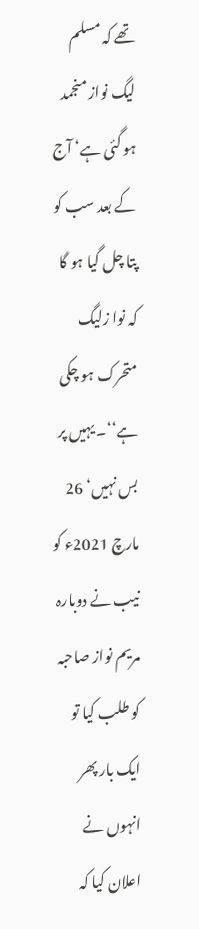تھے کہ مسلم لیگ نواز منجمد ہو گئی ہے‘ آج کے بعد سب کو پتا چل گیا ہو گا کہ نوا زلیگ متحرک ہو چکی ہے‘‘۔ یہیں پر بس نہیں‘ 26 مارچ 2021ء کو نیب نے دوبارہ مریم نواز صاحبہ کو طلب کیا تو ایک بار پھر انہوں نے اعلان کیا کہ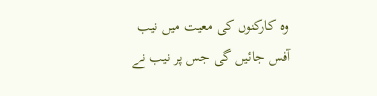وہ کارکنوں کی معیت میں نیب آفس جائیں گی جس پر نیب نے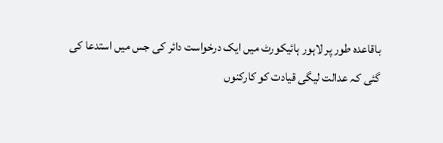باقاعدہ طور پر لاہور ہائیکورٹ میں ایک درخواست دائر کی جس میں استدعا کی گئی کہ عدالت لیگی قیادت کو کارکنوں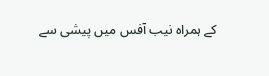کے ہمراہ نیب آفس میں پیشی سے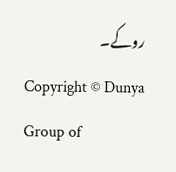روکے۔
Copyright © Dunya Group of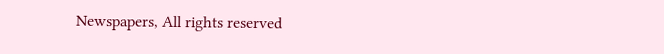Newspapers, All rights reserved